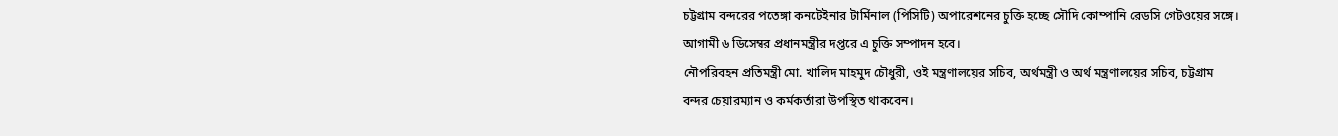চট্টগ্রাম বন্দরের পতেঙ্গা কনটেইনার টার্মিনাল (পিসিটি) অপারেশনের চুক্তি হচ্ছে সৌদি কোম্পানি রেডসি গেটওয়ের সঙ্গে। আগামী ৬ ডিসেম্বর প্রধানমন্ত্রীর দপ্তরে এ চুক্তি সম্পাদন হবে।
নৌপরিবহন প্রতিমন্ত্রী মো. খালিদ মাহমুদ চৌধুরী, ওই মন্ত্রণালয়ের সচিব, অর্থমন্ত্রী ও অর্থ মন্ত্রণালয়ের সচিব, চট্টগ্রাম বন্দর চেয়ারম্যান ও কর্মকর্তারা উপস্থিত থাকবেন।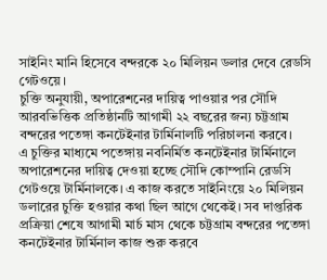সাইনিং মানি হিসেবে বন্দরকে ২০ মিলিয়ন ডলার দেবে রেডসি গেটওয়ে।
চুক্তি অনুযায়ী, অপারেশনের দায়িত্ব পাওয়ার পর সৌদি আরবভিত্তিক প্রতিষ্ঠানটি আগামী ২২ বছরের জন্য চট্টগ্রাম বন্দরের পতেঙ্গা কনটেইনার টার্মিনালটি পরিচালনা করবে।
এ চুক্তির মাধ্যমে পতেঙ্গায় নবনির্মিত কনটেইনার টার্মিনালে অপারেশনের দায়িত্ব দেওয়া হচ্ছে সৌদি কোম্পানি রেডসি গেটওয়ে টার্মিনালকে। এ কাজ করতে সাইনিংয়ে ২০ মিলিয়ন ডলারের চুক্তি হওয়ার কথা ছিল আগে থেকেই। সব দাপ্তরিক প্রক্রিয়া শেষে আগামী মার্চ মাস থেকে চট্টগ্রাম বন্দরের পতেঙ্গা কনটেইনার টার্মিনাল কাজ শুরু করবে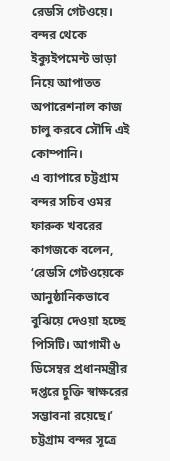রেডসি গেটওয়ে। বন্দর থেকে ইক্যুইপমেন্ট ভাড়া নিয়ে আপাতত অপারেশনাল কাজ চালু করবে সৌদি এই কোম্পানি।
এ ব্যাপারে চট্টগ্রাম বন্দর সচিব ওমর ফারুক খবরের কাগজকে বলেন, ‘রেডসি গেটওয়েকে আনুষ্ঠানিকভাবে বুঝিয়ে দেওয়া হচ্ছে পিসিটি। আগামী ৬ ডিসেম্বর প্রধানমন্ত্রীর দপ্তরে চুক্তি স্বাক্ষরের সম্ভাবনা রয়েছে।’
চট্টগ্রাম বন্দর সূত্রে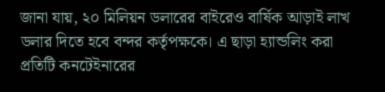জানা যায়, ২০ মিলিয়ন ডলারের বাইরেও বার্ষিক আড়াই লাখ ডলার দিতে হবে বন্দর কর্তৃপক্ষকে। এ ছাড়া হ্যান্ডলিং করা প্রতিটি কনটেইনারের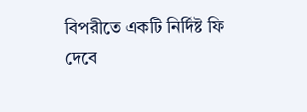বিপরীতে একটি নির্দিষ্ট ফি দেবে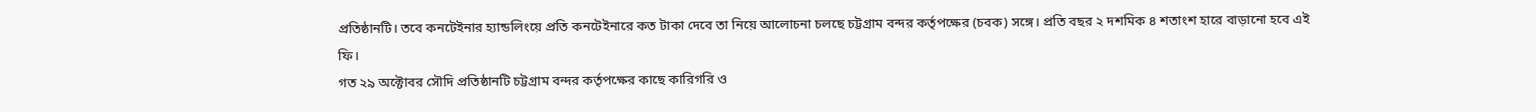প্রতিষ্ঠানটি। তবে কনটেইনার হ্যান্ডলিংয়ে প্রতি কনটেইনারে কত টাকা দেবে তা নিয়ে আলোচনা চলছে চট্টগ্রাম বন্দর কর্তৃপক্ষের (চবক) সঙ্গে। প্রতি বছর ২ দশমিক ৪ শতাংশ হারে বাড়ানো হবে এই ফি।
গত ২৯ অক্টোবর সৌদি প্রতিষ্ঠানটি চট্টগ্রাম বন্দর কর্তৃপক্ষের কাছে কারিগরি ও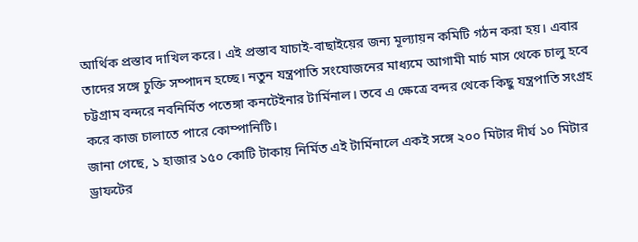আর্থিক প্রস্তাব দাখিল করে। এই প্রস্তাব যাচাই-বাছাইয়ের জন্য মূল্যায়ন কমিটি গঠন করা হয়। এবার তাদের সঙ্গে চুক্তি সম্পাদন হচ্ছে। নতুন যন্ত্রপাতি সংযোজনের মাধ্যমে আগামী মার্চ মাস থেকে চালু হবে চট্টগ্রাম বন্দরে নবনির্মিত পতেঙ্গা কনটেইনার টার্মিনাল। তবে এ ক্ষেত্রে বন্দর থেকে কিছু যন্ত্রপাতি সংগ্রহ করে কাজ চালাতে পারে কোম্পানিটি।
জানা গেছে, ১ হাজার ১৫০ কোটি টাকায় নির্মিত এই টার্মিনালে একই সঙ্গে ২০০ মিটার দীর্ঘ ১০ মিটার ড্রাফটের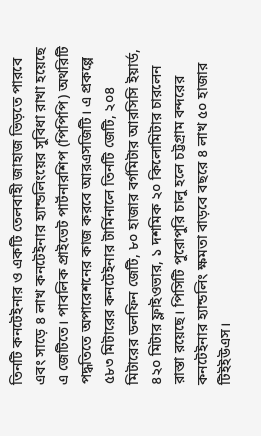তিনটি কনটেইনার ও একটি তেলবাহী জাহাজ ভিড়তে পারবে এবং সাড়ে ৪ লাখ কনটেইনার হ্যান্ডলিংয়ের সুবিধা রাখা হয়েছে এ জেটিতে। পাবলিক প্রাইভেট পার্টনারশিপ (পিপিপি) অথরিটি পদ্ধতিতে অপারেশনের কাজ করবে আরএসজিটি। এ প্রকল্পে ৫৮৩ মিটারের কনটেইনার টার্মিনালে তিনটি জেটি, ২০৪ মিটারের ডলফিন জেটি, ৮০ হাজার বর্গমিটার আরসিসি ইয়ার্ড, ৪২০ মিটার ফ্লাইওভার, ১ দশমিক ২০ কিলোমিটার চারলেন রাস্তা রয়েছে। পিসিটি পুরোপুরি চালু হলে চট্টগ্রাম বন্দরের কনটেইনার হ্যান্ডলিং ক্ষমতা বাড়বে বছরে ৪ লাখ ৫০ হাজার টিইইউএস।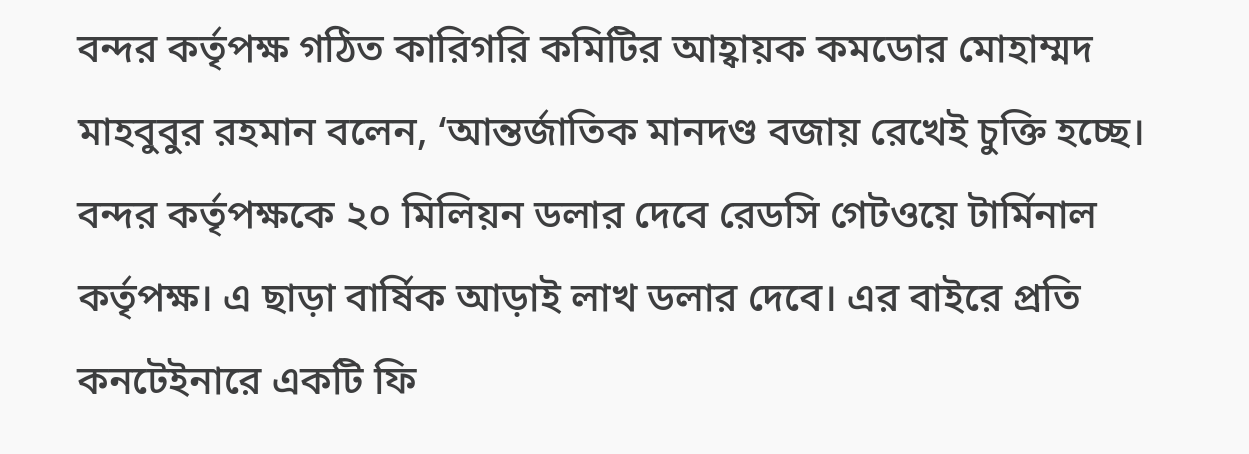বন্দর কর্তৃপক্ষ গঠিত কারিগরি কমিটির আহ্বায়ক কমডোর মোহাম্মদ মাহবুবুর রহমান বলেন, ‘আন্তর্জাতিক মানদণ্ড বজায় রেখেই চুক্তি হচ্ছে। বন্দর কর্তৃপক্ষকে ২০ মিলিয়ন ডলার দেবে রেডসি গেটওয়ে টার্মিনাল কর্তৃপক্ষ। এ ছাড়া বার্ষিক আড়াই লাখ ডলার দেবে। এর বাইরে প্রতি কনটেইনারে একটি ফি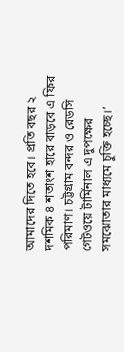আমাদের দিতে হবে। প্রতি বছর ২ দশমিক ৪ শতাংশ হারে বাড়বে এ ফির পরিমাণ। চট্টগ্রাম বন্দর ও রেডসি গেটওয়ে টার্মিনাল এ দুপক্ষের সমঝোতার মাধ্যমে চুক্তি হচ্ছে।’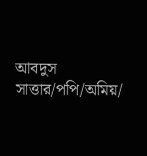আবদুস সাত্তার/পপি/অমিয়/